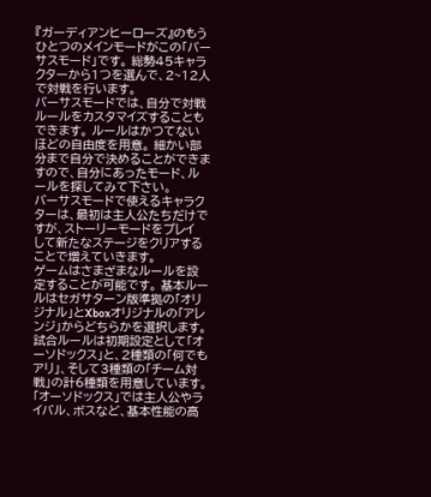『ガーディアンヒーローズ』のもうひとつのメインモードがこの「バーサスモード」です。 総勢45キャラクターから1つを選んで、2~12人で対戦を行います。
バーサスモードでは、自分で対戦ルールをカスタマイズすることもできます。 ルールはかつてないほどの自由度を用意。 細かい部分まで自分で決めることができますので、自分にあったモード、ルールを探してみて下さい。
バーサスモードで使えるキャラクターは、最初は主人公たちだけですが、ストーリーモードをプレイ
して新たなステージをクリアすることで増えていきます。
ゲームはさまざまなルールを設定することが可能です。 基本ルールはセガサターン版準拠の「オリジナル」とXboxオリジナルの「アレンジ」からどちらかを選択します。
試合ルールは初期設定として「オーソドックス」と、2種類の「何でもアリ」、そして3種類の「チーム対戦」の計6種類を用意しています。
「オーソドックス」では主人公やライバル、ボスなど、基本性能の高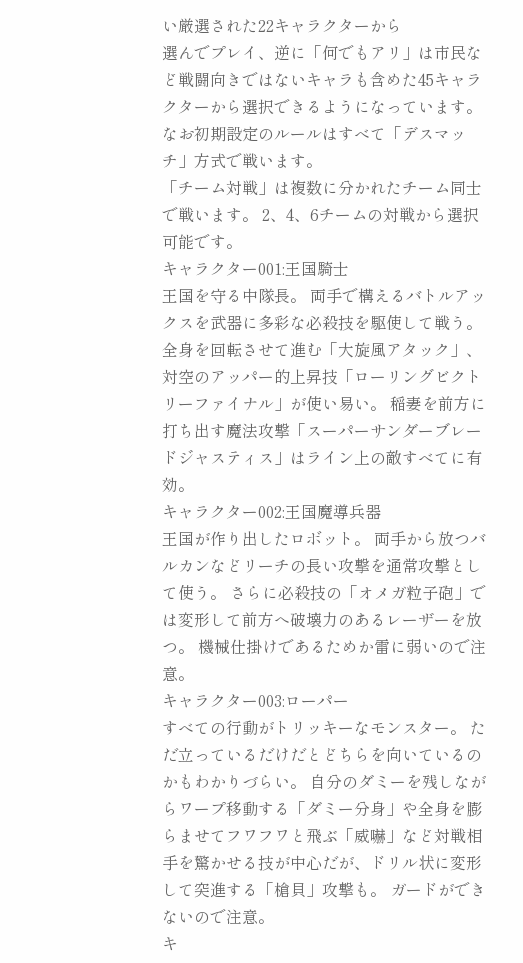い厳選された22キャラクターから
選んでプレイ、逆に「何でもアリ」は市民など戦闘向きではないキャラも含めた45キャラクターから選択できるようになっています。 なお初期設定のルールはすべて「デスマッチ」方式で戦います。
「チーム対戦」は複数に分かれたチーム同士で戦います。 2、4、6チームの対戦から選択可能です。
キャラクター001:王国騎士
王国を守る中隊長。 両手で構えるバトルアックスを武器に多彩な必殺技を駆使して戦う。 全身を回転させて進む「大旋風アタック」、対空のアッパー的上昇技「ローリングビクトリーファイナル」が使い易い。 稲妻を前方に打ち出す魔法攻撃「スーパーサンダーブレードジャスティス」はライン上の敵すべてに有効。
キャラクター002:王国魔導兵器
王国が作り出したロボット。 両手から放つバルカンなどリーチの長い攻撃を通常攻撃として使う。 さらに必殺技の「オメガ粒子砲」では変形して前方へ破壊力のあるレーザーを放つ。 機械仕掛けであるためか雷に弱いので注意。
キャラクター003:ローパー
すべての行動がトリッキーなモンスター。 ただ立っているだけだとどちらを向いているのかもわかりづらい。 自分のダミーを残しながらワープ移動する「ダミー分身」や全身を膨らませてフワフワと飛ぶ「威嚇」など対戦相手を驚かせる技が中心だが、ドリル状に変形して突進する「槍貝」攻撃も。 ガードができないので注意。
キ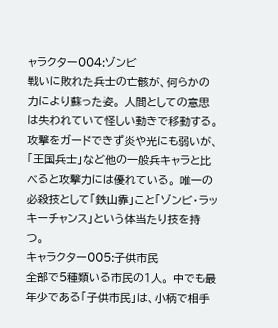ャラクター004:ゾンビ
戦いに敗れた兵士の亡骸が、何らかの力により蘇った姿。 人間としての意思は失われていて怪しい動きで移動する。 攻撃をガードできず炎や光にも弱いが、「王国兵士」など他の一般兵キャラと比べると攻撃力には優れている。 唯一の必殺技として「鉄山靠」こと「ゾンビ・ラッキーチャンス」という体当たり技を持つ。
キャラクター005:子供市民
全部で5種類いる市民の1人。 中でも最年少である「子供市民」は、小柄で相手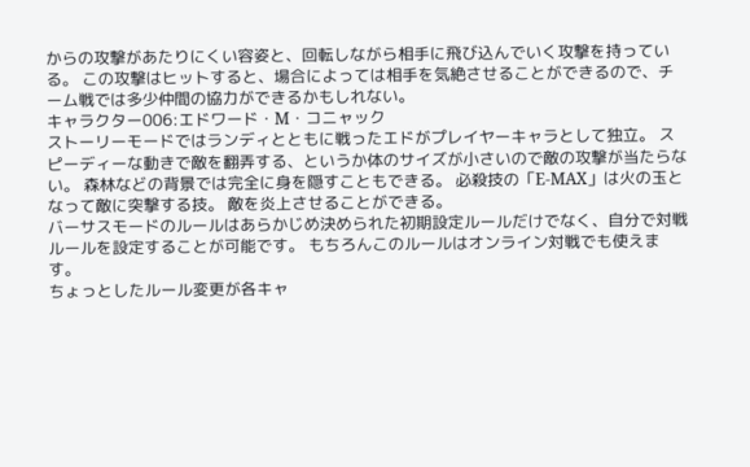からの攻撃があたりにくい容姿と、回転しながら相手に飛び込んでいく攻撃を持っている。 この攻撃はヒットすると、場合によっては相手を気絶させることができるので、チーム戦では多少仲間の協力ができるかもしれない。
キャラクター006:エドワード・M・コニャック
ストーリーモードではランディとともに戦ったエドがプレイヤーキャラとして独立。 スピーディーな動きで敵を翻弄する、というか体のサイズが小さいので敵の攻撃が当たらない。 森林などの背景では完全に身を隠すこともできる。 必殺技の「E-MAX」は火の玉となって敵に突撃する技。 敵を炎上させることができる。
バーサスモードのルールはあらかじめ決められた初期設定ルールだけでなく、自分で対戦ルールを設定することが可能です。 もちろんこのルールはオンライン対戦でも使えます。
ちょっとしたルール変更が各キャ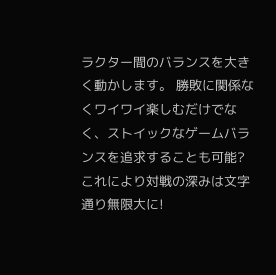ラクター間のバランスを大きく動かします。 勝敗に関係なくワイワイ楽しむだけでなく、ストイックなゲームバランスを追求することも可能? これにより対戦の深みは文字通り無限大に!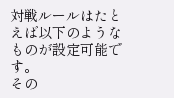対戦ルールはたとえば以下のようなものが設定可能です。
その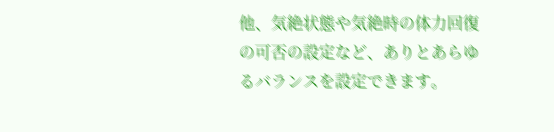他、気絶状態や気絶時の体力回復の可否の設定など、ありとあらゆるバランスを設定できます。